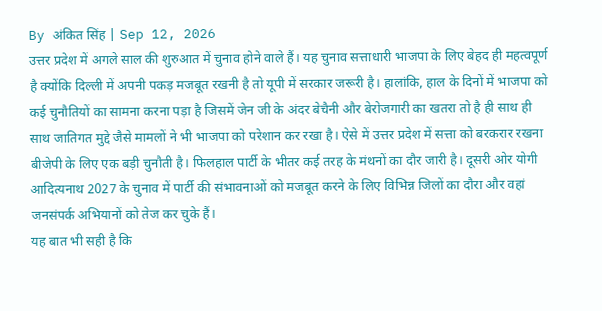By अंकित सिंह | Sep 12, 2026
उत्तर प्रदेश में अगले साल की शुरुआत में चुनाव होने वाले हैं। यह चुनाव सत्ताधारी भाजपा के लिए बेहद ही महत्वपूर्ण है क्योंकि दिल्ली में अपनी पकड़ मजबूत रखनी है तो यूपी में सरकार जरूरी है। हालांकि, हाल के दिनों में भाजपा को कई चुनौतियों का सामना करना पड़ा है जिसमें जेन जी के अंदर बेचैनी और बेरोजगारी का खतरा तो है ही साथ ही साथ जातिगत मुद्दे जैसे मामलों ने भी भाजपा को परेशान कर रखा है। ऐसे में उत्तर प्रदेश में सत्ता को बरकरार रखना बीजेपी के लिए एक बड़ी चुनौती है। फिलहाल पार्टी के भीतर कई तरह के मंथनों का दौर जारी है। दूसरी ओर योगी आदित्यनाथ 2027 के चुनाव में पार्टी की संभावनाओं को मजबूत करने के लिए विभिन्न जिलों का दौरा और वहां जनसंपर्क अभियानों को तेज कर चुके हैं।
यह बात भी सही है कि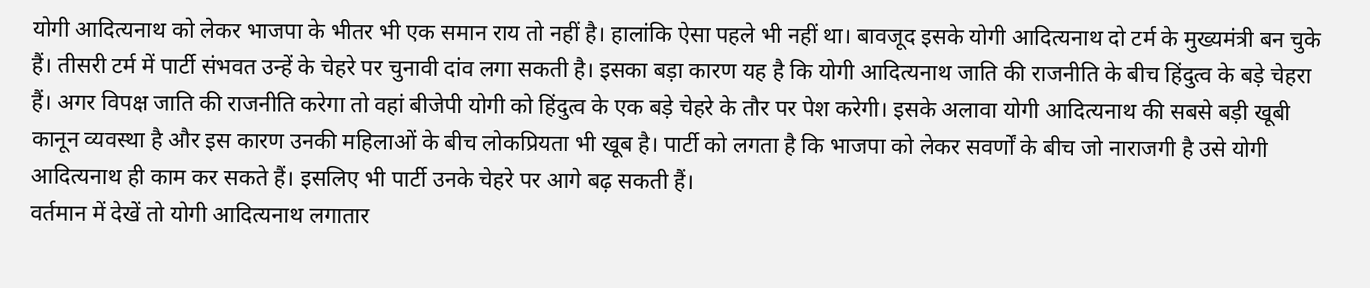योगी आदित्यनाथ को लेकर भाजपा के भीतर भी एक समान राय तो नहीं है। हालांकि ऐसा पहले भी नहीं था। बावजूद इसके योगी आदित्यनाथ दो टर्म के मुख्यमंत्री बन चुके हैं। तीसरी टर्म में पार्टी संभवत उन्हें के चेहरे पर चुनावी दांव लगा सकती है। इसका बड़ा कारण यह है कि योगी आदित्यनाथ जाति की राजनीति के बीच हिंदुत्व के बड़े चेहरा हैं। अगर विपक्ष जाति की राजनीति करेगा तो वहां बीजेपी योगी को हिंदुत्व के एक बड़े चेहरे के तौर पर पेश करेगी। इसके अलावा योगी आदित्यनाथ की सबसे बड़ी खूबी कानून व्यवस्था है और इस कारण उनकी महिलाओं के बीच लोकप्रियता भी खूब है। पार्टी को लगता है कि भाजपा को लेकर सवर्णों के बीच जो नाराजगी है उसे योगी आदित्यनाथ ही काम कर सकते हैं। इसलिए भी पार्टी उनके चेहरे पर आगे बढ़ सकती हैं।
वर्तमान में देखें तो योगी आदित्यनाथ लगातार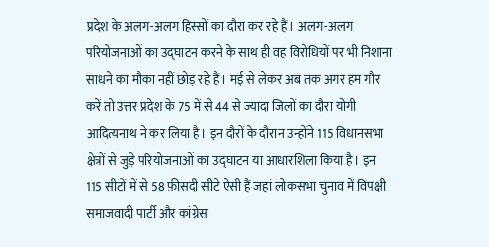प्रदेश के अलग-अलग हिस्सों का दौरा कर रहे हैं। अलग-अलग परियोजनाओं का उद्घाटन करने के साथ ही वह विरोधियों पर भी निशाना साधने का मौका नहीं छोड़ रहे हैं। मई से लेकर अब तक अगर हम गौर करें तो उत्तर प्रदेश के 75 में से 44 से ज्यादा जिलों का दौरा योगी आदित्यनाथ ने कर लिया है। इन दौरों के दौरान उन्होंने 115 विधानसभा क्षेत्रों से जुड़े परियोजनाओं का उद्घाटन या आधारशिला किया है। इन 115 सीटों में से 58 फ़ीसदी सीटे ऐसी हैं जहां लोकसभा चुनाव में विपक्षी समाजवादी पार्टी और कांग्रेस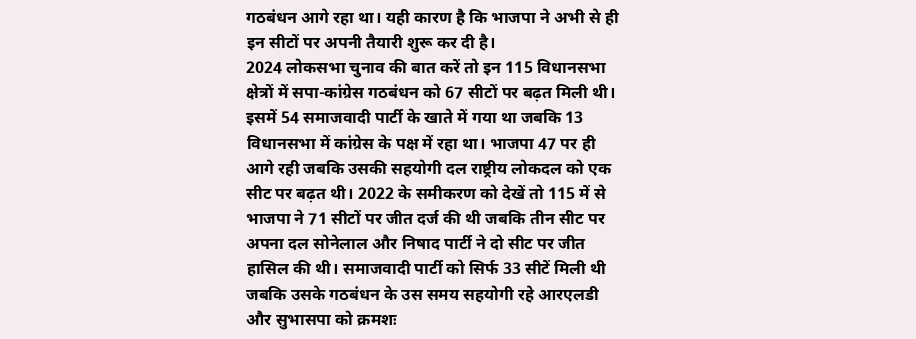गठबंधन आगे रहा था। यही कारण है कि भाजपा ने अभी से ही इन सीटों पर अपनी तैयारी शुरू कर दी है।
2024 लोकसभा चुनाव की बात करें तो इन 115 विधानसभा क्षेत्रों में सपा-कांग्रेस गठबंधन को 67 सीटों पर बढ़त मिली थी। इसमें 54 समाजवादी पार्टी के खाते में गया था जबकि 13 विधानसभा में कांग्रेस के पक्ष में रहा था। भाजपा 47 पर ही आगे रही जबकि उसकी सहयोगी दल राष्ट्रीय लोकदल को एक सीट पर बढ़त थी। 2022 के समीकरण को देखें तो 115 में से भाजपा ने 71 सीटों पर जीत दर्ज की थी जबकि तीन सीट पर अपना दल सोनेलाल और निषाद पार्टी ने दो सीट पर जीत हासिल की थी। समाजवादी पार्टी को सिर्फ 33 सीटें मिली थी जबकि उसके गठबंधन के उस समय सहयोगी रहे आरएलडी और सुभासपा को क्रमशः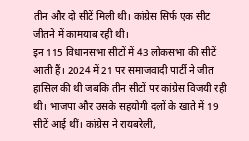तीन और दो सीटें मिली थी। कांग्रेस सिर्फ एक सीट जीतने में कामयाब रही थी।
इन 115 विधानसभा सीटों में 43 लोकसभा की सीटें आती हैं। 2024 में 21 पर समाजवादी पार्टी ने जीत हासिल की थी जबकि तीन सीटों पर कांग्रेस विजयी रही थी। भाजपा और उसके सहयोगी दलों के खाते में 19 सीटें आई थीं। कांग्रेस ने रायबरेली,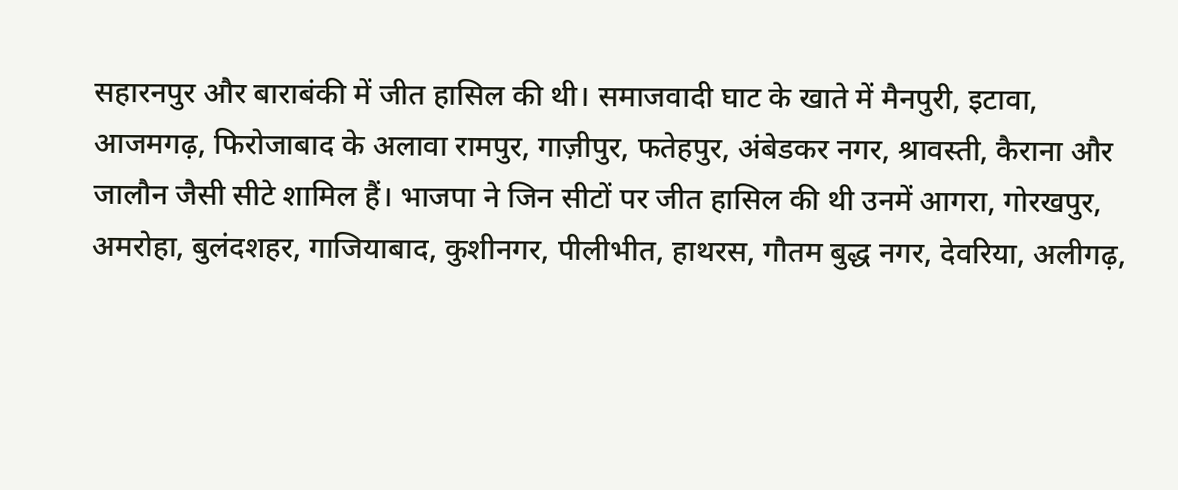सहारनपुर और बाराबंकी में जीत हासिल की थी। समाजवादी घाट के खाते में मैनपुरी, इटावा, आजमगढ़, फिरोजाबाद के अलावा रामपुर, गाज़ीपुर, फतेहपुर, अंबेडकर नगर, श्रावस्ती, कैराना और जालौन जैसी सीटे शामिल हैं। भाजपा ने जिन सीटों पर जीत हासिल की थी उनमें आगरा, गोरखपुर, अमरोहा, बुलंदशहर, गाजियाबाद, कुशीनगर, पीलीभीत, हाथरस, गौतम बुद्ध नगर, देवरिया, अलीगढ़,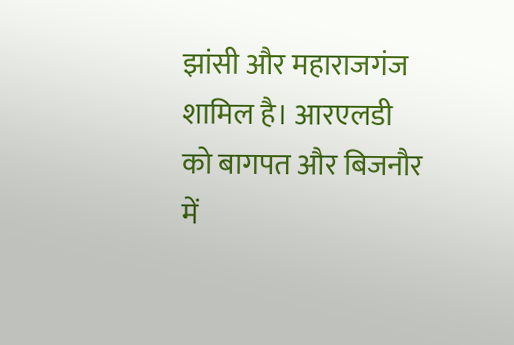झांसी और महाराजगंज शामिल है। आरएलडी को बागपत और बिजनौर में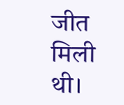जीत मिली थी।